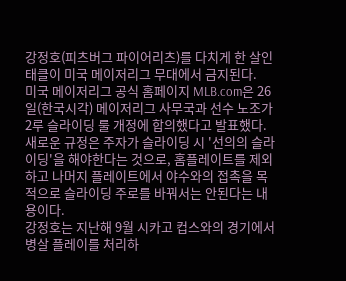강정호(피츠버그 파이어리츠)를 다치게 한 살인 태클이 미국 메이저리그 무대에서 금지된다.
미국 메이저리그 공식 홈페이지 MLB.com은 26일(한국시각) 메이저리그 사무국과 선수 노조가 2루 슬라이딩 룰 개정에 합의했다고 발표했다. 새로운 규정은 주자가 슬라이딩 시 '선의의 슬라이딩'을 해야한다는 것으로, 홈플레이트를 제외하고 나머지 플레이트에서 야수와의 접촉을 목적으로 슬라이딩 주로를 바꿔서는 안된다는 내용이다.
강정호는 지난해 9월 시카고 컵스와의 경기에서 병살 플레이를 처리하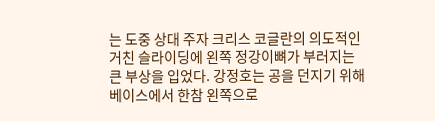는 도중 상대 주자 크리스 코글란의 의도적인 거친 슬라이딩에 왼쪽 정강이뼈가 부러지는 큰 부상을 입었다. 강정호는 공을 던지기 위해 베이스에서 한참 왼쪽으로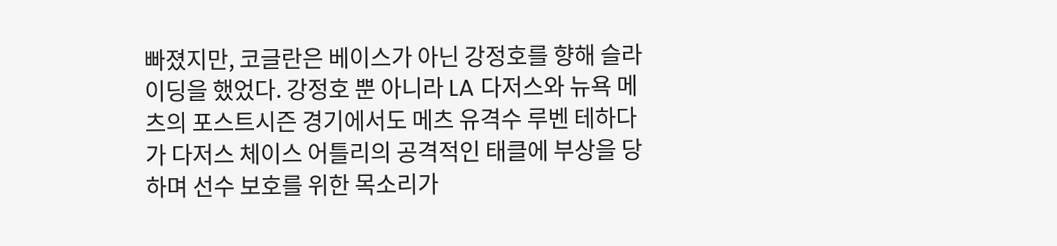빠졌지만, 코글란은 베이스가 아닌 강정호를 향해 슬라이딩을 했었다. 강정호 뿐 아니라 LA 다저스와 뉴욕 메츠의 포스트시즌 경기에서도 메츠 유격수 루벤 테하다가 다저스 체이스 어틀리의 공격적인 태클에 부상을 당하며 선수 보호를 위한 목소리가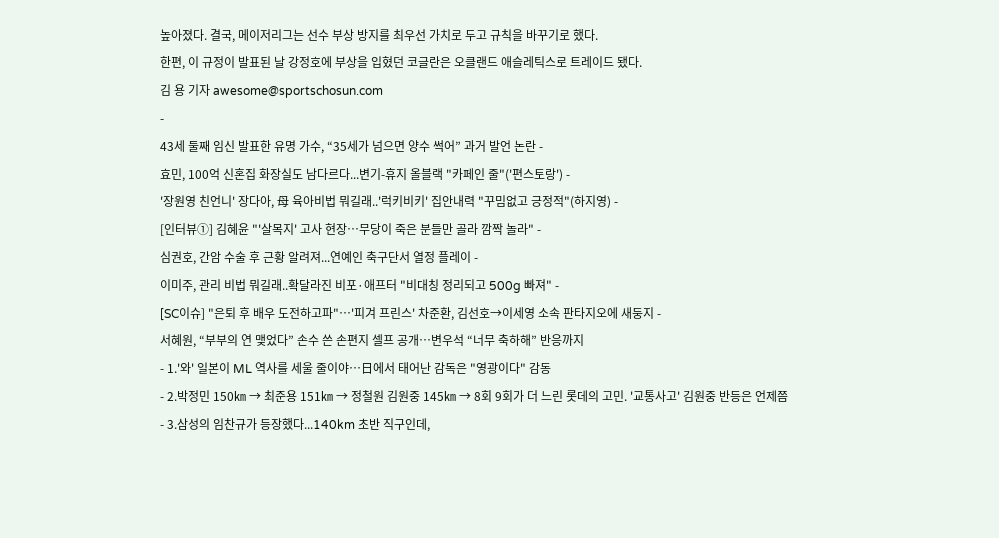높아졌다. 결국, 메이저리그는 선수 부상 방지를 최우선 가치로 두고 규칙을 바꾸기로 했다.
한편, 이 규정이 발표된 날 강정호에 부상을 입혔던 코글란은 오클랜드 애슬레틱스로 트레이드 됐다.
김 용 기자 awesome@sportschosun.com
-
43세 둘째 임신 발표한 유명 가수, “35세가 넘으면 양수 썩어” 과거 발언 논란 -
효민, 100억 신혼집 화장실도 남다르다...변기-휴지 올블랙 "카페인 줄"('편스토랑') -
'장원영 친언니' 장다아, 母 육아비법 뭐길래..'럭키비키' 집안내력 "꾸밈없고 긍정적"(하지영) -
[인터뷰①] 김혜윤 "'살목지' 고사 현장…무당이 죽은 분들만 골라 깜짝 놀라" -
심권호, 간암 수술 후 근황 알려져...연예인 축구단서 열정 플레이 -
이미주, 관리 비법 뭐길래..확달라진 비포·애프터 "비대칭 정리되고 500g 빠져" -
[SC이슈] "은퇴 후 배우 도전하고파"…'피겨 프린스' 차준환, 김선호→이세영 소속 판타지오에 새둥지 -
서혜원, “부부의 연 맺었다” 손수 쓴 손편지 셀프 공개…변우석 “너무 축하해” 반응까지
- 1.'와' 일본이 ML 역사를 세울 줄이야…日에서 태어난 감독은 "영광이다" 감동
- 2.박정민 150㎞ → 최준용 151㎞ → 정철원 김원중 145㎞ → 8회 9회가 더 느린 롯데의 고민. '교통사고' 김원중 반등은 언제쯤
- 3.삼성의 임찬규가 등장했다...140km 초반 직구인데,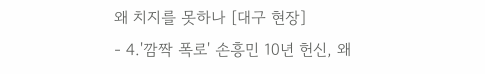왜 치지를 못하나 [대구 현장]
- 4.'깜짝 폭로' 손흥민 10년 헌신, 왜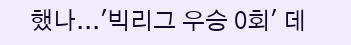했나...'빅리그 우승 0회' 데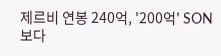제르비 연봉 240억, '200억' SON보다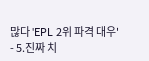많다 'EPL 2위 파격 대우'
- 5.진짜 치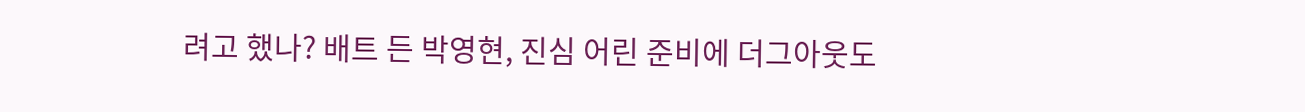려고 했나? 배트 든 박영현, 진심 어린 준비에 더그아웃도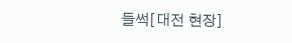들썩[대전 현장]